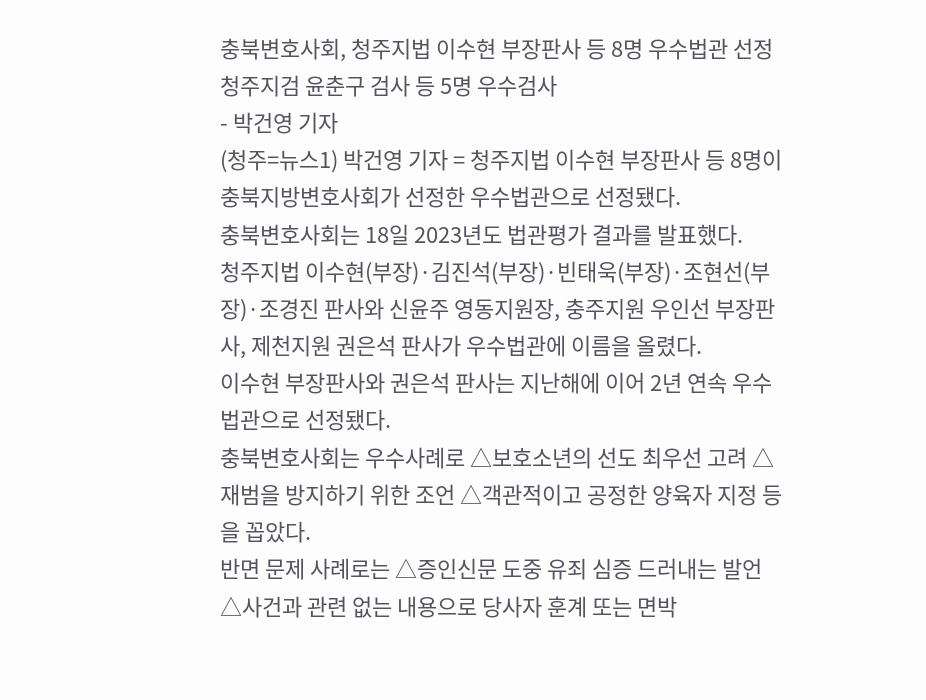충북변호사회, 청주지법 이수현 부장판사 등 8명 우수법관 선정
청주지검 윤춘구 검사 등 5명 우수검사
- 박건영 기자
(청주=뉴스1) 박건영 기자 = 청주지법 이수현 부장판사 등 8명이 충북지방변호사회가 선정한 우수법관으로 선정됐다.
충북변호사회는 18일 2023년도 법관평가 결과를 발표했다.
청주지법 이수현(부장)·김진석(부장)·빈태욱(부장)·조현선(부장)·조경진 판사와 신윤주 영동지원장, 충주지원 우인선 부장판사, 제천지원 권은석 판사가 우수법관에 이름을 올렸다.
이수현 부장판사와 권은석 판사는 지난해에 이어 2년 연속 우수법관으로 선정됐다.
충북변호사회는 우수사례로 △보호소년의 선도 최우선 고려 △재범을 방지하기 위한 조언 △객관적이고 공정한 양육자 지정 등을 꼽았다.
반면 문제 사례로는 △증인신문 도중 유죄 심증 드러내는 발언 △사건과 관련 없는 내용으로 당사자 훈계 또는 면박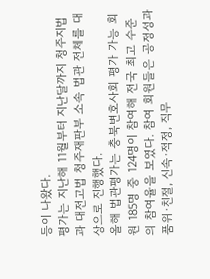등이 나왔다.
평가는 지난해 11월부터 지난달까지 청주지법과 대전고법 청주재판부 소속 법관 전체를 대상으로 진행했다.
올해 법관평가는 충북변호사회 평가 가능 회원 185명 중 124명이 참여해 전국 최고 수준의 참여율을 보였다. 참여 회원들은 공정성과 품위·친절, 신속·적정, 직무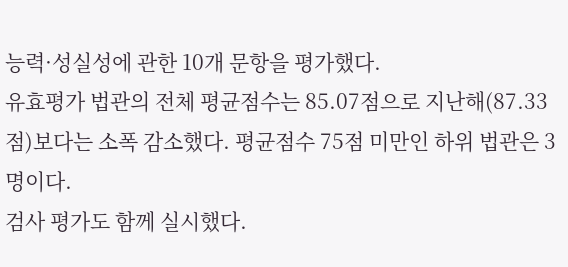능력·성실성에 관한 10개 문항을 평가했다.
유효평가 법관의 전체 평균점수는 85.07점으로 지난해(87.33점)보다는 소폭 감소했다. 평균점수 75점 미만인 하위 법관은 3명이다.
검사 평가도 함께 실시했다.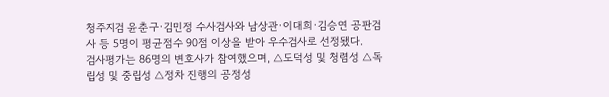청주지검 윤춘구·김민정 수사검사와 남상관·이대희·김승연 공판검사 등 5명이 평균점수 90점 이상을 받아 우수검사로 선정됐다.
검사평가는 86명의 변호사가 참여했으며, △도덕성 및 청렴성 △독립성 및 중립성 △정차 진행의 공정성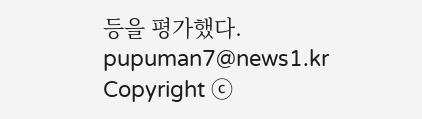등을 평가했다.
pupuman7@news1.kr
Copyright ⓒ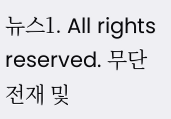뉴스1. All rights reserved. 무단 전재 및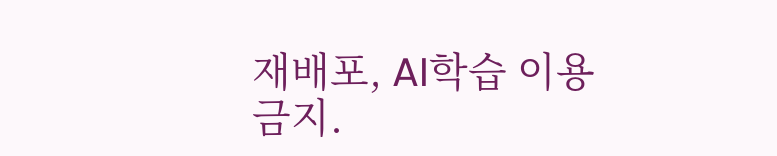재배포, AI학습 이용금지.